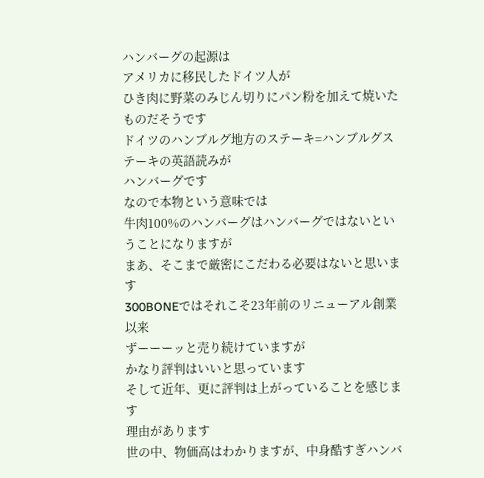ハンバーグの起源は
アメリカに移民したドイツ人が
ひき肉に野菜のみじん切りにパン粉を加えて焼いたものだそうです
ドイツのハンブルグ地方のステーキ=ハンブルグステーキの英語読みが
ハンバーグです
なので本物という意味では
牛肉100%のハンバーグはハンバーグではないということになりますが
まあ、そこまで厳密にこだわる必要はないと思います
300BONEではそれこそ23年前のリニューアル創業以来
ずーーーッと売り続けていますが
かなり評判はいいと思っています
そして近年、更に評判は上がっていることを感じます
理由があります
世の中、物価高はわかりますが、中身酷すぎハンバ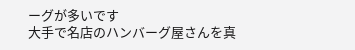ーグが多いです
大手で名店のハンバーグ屋さんを真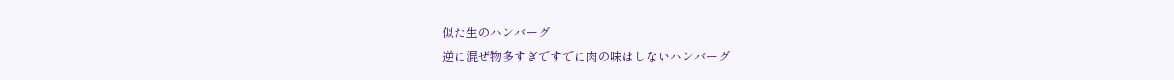似た生のハンバーグ
逆に混ぜ物多すぎですでに肉の味はしないハンバーグ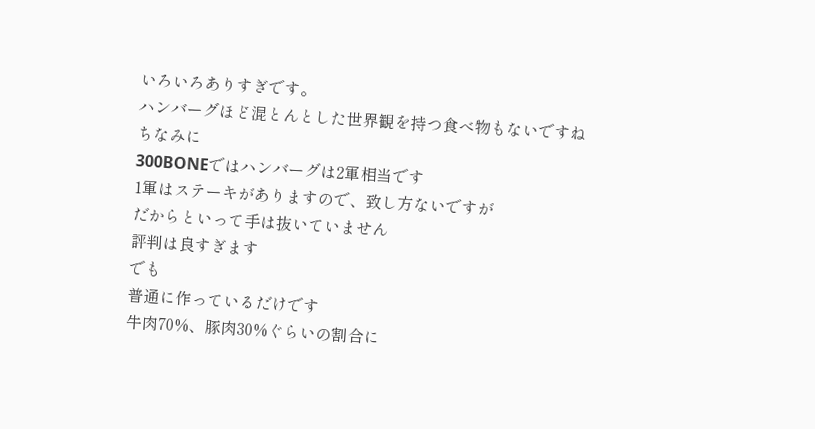いろいろありすぎです。
ハンバーグほど混とんとした世界観を持つ食べ物もないですね
ちなみに
300BONEではハンバーグは2軍相当です
1軍はステーキがありますので、致し方ないですが
だからといって手は抜いていません
評判は良すぎます
でも
普通に作っているだけです
牛肉70%、豚肉30%ぐらいの割合に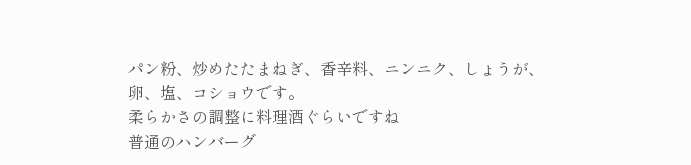パン粉、炒めたたまねぎ、香辛料、ニンニク、しょうが、卵、塩、コショウです。
柔らかさの調整に料理酒ぐらいですね
普通のハンバーグ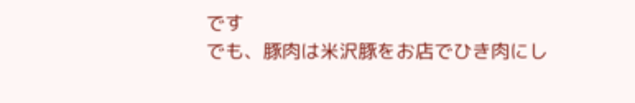です
でも、豚肉は米沢豚をお店でひき肉にし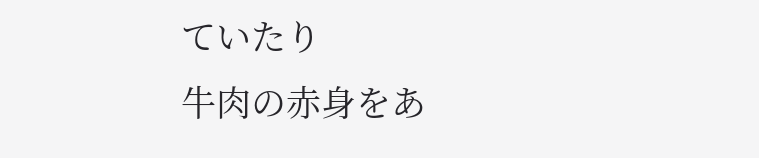ていたり
牛肉の赤身をあ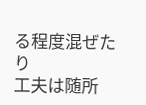る程度混ぜたり
工夫は随所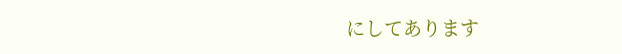にしてあります